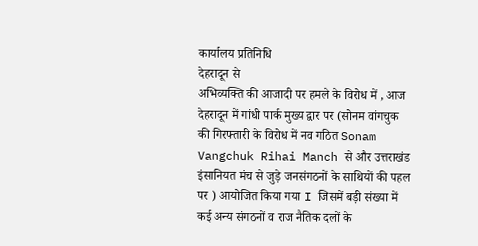कार्यालय प्रतिनिधि
देहरादून से
अभिव्यक्ति की आजादी पर हमले के विरोध में , आज देहरादून में गांधी पार्क मुख्य द्वार पर (सोनम वांगचुक की गिरफ्तारी के विरोध में नव गठित Sonam Vangchuk Rihai Manch से और उत्तराखंड इंसानियत मंच से जुड़े जनसंगठनों के साथियों की पहल पर ) आयोजित किया गया I जिसमें बड़ी संख्या में कई अन्य संगठनों व राज नैतिक दलों के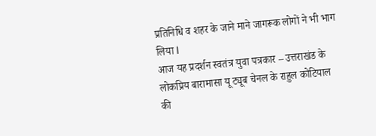प्रतिनिधि व शहर के जाने माने जागरूक लोगों ने भी भाग लिया l
आज यह प्रदर्शन स्वतंत्र युवा पत्रकार – उत्तराखंड के लोकप्रिय बारामासा यू ट्यूब चेनल के राहुल कोटियाल की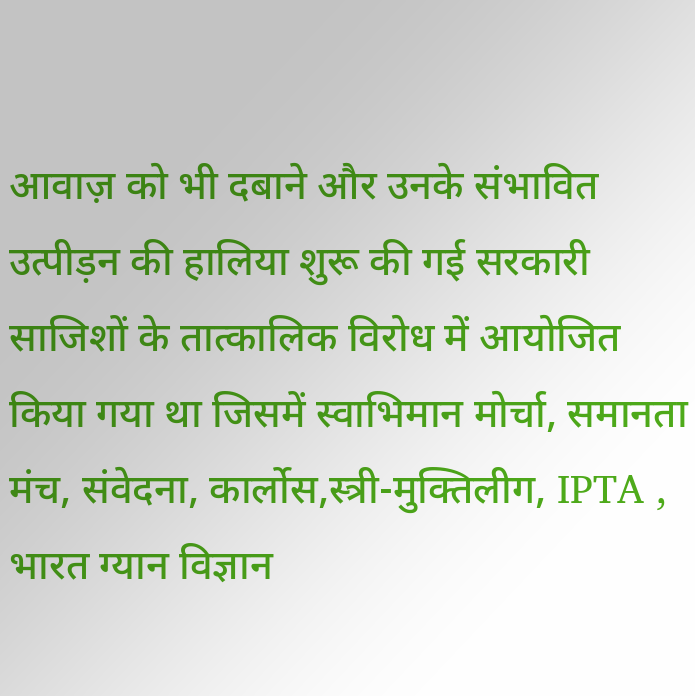आवाज़ को भी दबाने और उनके संभावित उत्पीड़न की हालिया शुरू की गई सरकारी साजिशों के तात्कालिक विरोध में आयोजित किया गया था जिसमें स्वाभिमान मोर्चा, समानता मंच, संवेदना, कार्लोस,स्त्री-मुक्तिलीग, IPTA , भारत ग्यान विज्ञान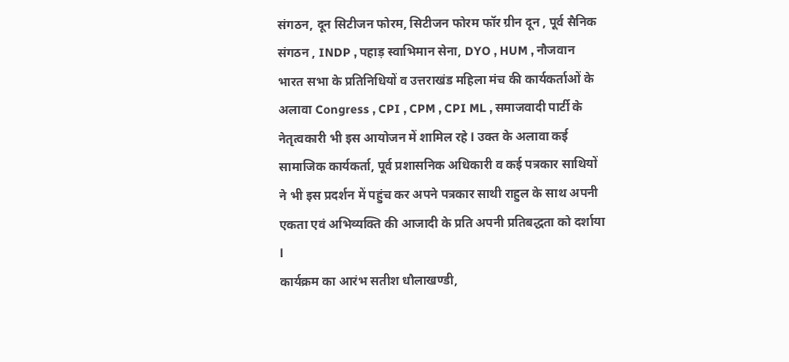संगठन, दून सिटीजन फोरम, सिटीजन फोरम फॉर ग्रीन दून , पूर्व सैनिक संगठन , INDP , पहाड़ स्वाभिमान सेना, DYO , HUM , नौजवान भारत सभा के प्रतिनिधियों व उत्तराखंड महिला मंच की कार्यकर्ताओं के अलावा Congress , CPI , CPM , CPI ML , समाजवादी पार्टी के नेतृत्वकारी भी इस आयोजन में शामिल रहे l उक्त के अलावा कई सामाजिक कार्यकर्ता, पूर्व प्रशासनिक अधिकारी व कई पत्रकार साथियों ने भी इस प्रदर्शन में पहुंच कर अपने पत्रकार साथी राहुल के साथ अपनी एकता एवं अभिव्यक्ति की आजादी के प्रति अपनी प्रतिबद्धता को दर्शाया l
कार्यक्रम का आरंभ सतीश धौलाखण्डी,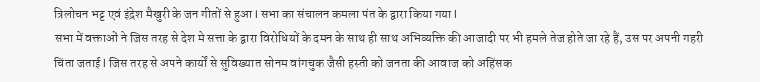त्रिलोचन भट्ट एवं इंद्रेश मैखुरी के जन गीतों से हुआ I सभा का संचालन कमला पंत के द्वारा किया गया l
सभा में वक्ताओं ने जिस तरह से देश मे सत्ता के द्वारा विरोधियों के दमन के साथ ही साथ अभिव्यक्ति की आजादी पर भी हमले तेज होते जा रहे हैं, उस पर अपनी गहरी चिंता जताई l जिस तरह से अपने कार्यों से सुविख्यात सोनम वांगचुक जैसी हस्ती को जनता की आवाज को अहिंसक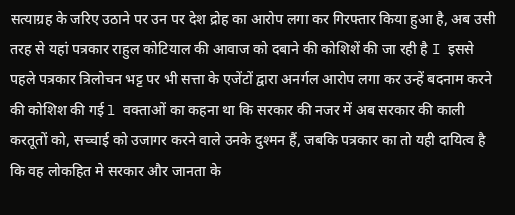सत्याग्रह के जरिए उठाने पर उन पर देश द्रोह का आरोप लगा कर गिरफ्तार किया हुआ है, अब उसी तरह से यहां पत्रकार राहुल कोटियाल की आवाज को दबाने की कोशिशें की जा रही है I इससे पहले पत्रकार त्रिलोचन भट्ट पर भी सत्ता के एजेंटों द्वारा अनर्गल आरोप लगा कर उन्हें बदनाम करने की कोशिश की गई l वक्ताओं का कहना था कि सरकार की नजर में अब सरकार की काली करतूतों को, सच्चाई को उजागर करने वाले उनके दुश्मन हैं, जबकि पत्रकार का तो यही दायित्व है कि वह लोकहित मे सरकार और जानता के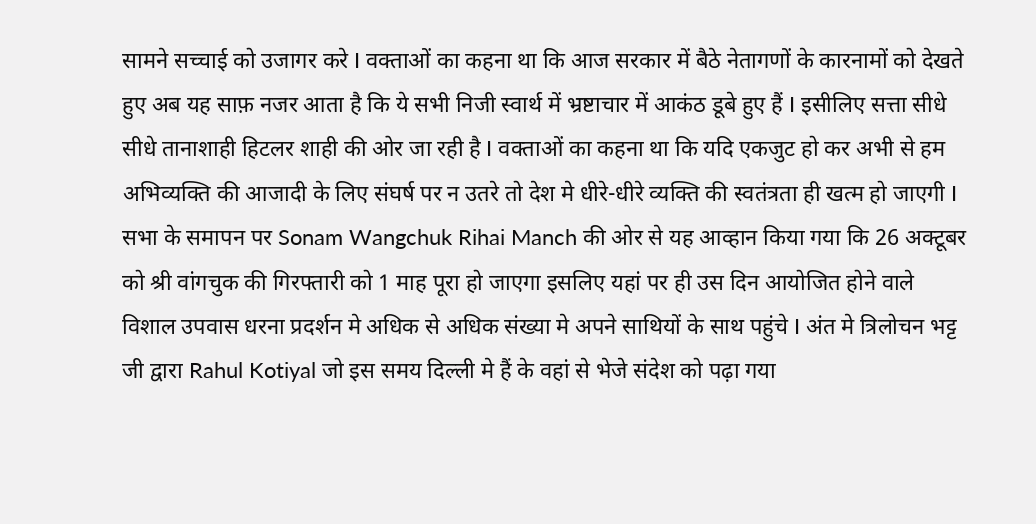सामने सच्चाई को उजागर करे I वक्ताओं का कहना था कि आज सरकार में बैठे नेतागणों के कारनामों को देखते हुए अब यह साफ़ नजर आता है कि ये सभी निजी स्वार्थ में भ्रष्टाचार में आकंठ डूबे हुए हैं I इसीलिए सत्ता सीधे सीधे तानाशाही हिटलर शाही की ओर जा रही है I वक्ताओं का कहना था कि यदि एकजुट हो कर अभी से हम अभिव्यक्ति की आजादी के लिए संघर्ष पर न उतरे तो देश मे धीरे-धीरे व्यक्ति की स्वतंत्रता ही खत्म हो जाएगी I
सभा के समापन पर Sonam Wangchuk Rihai Manch की ओर से यह आव्हान किया गया कि 26 अक्टूबर को श्री वांगचुक की गिरफ्तारी को 1 माह पूरा हो जाएगा इसलिए यहां पर ही उस दिन आयोजित होने वाले विशाल उपवास धरना प्रदर्शन मे अधिक से अधिक संख्या मे अपने साथियों के साथ पहुंचे I अंत मे त्रिलोचन भट्ट जी द्वारा Rahul Kotiyal जो इस समय दिल्ली मे हैं के वहां से भेजे संदेश को पढ़ा गया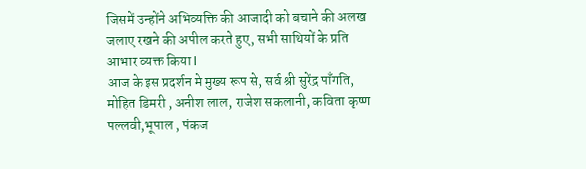जिसमें उन्होंने अभिव्यक्ति की आजादी को बचाने की अलख जलाए रखने की अपील करते हुए, सभी साथियों के प्रति आभार व्यक्त किया l
आज के इस प्रदर्शन मे मुख्य रूप से, सर्व श्री सुरेंद्र पाँगति, मोहित डिमरी , अनीश लाल, राजेश सकलानी, कविता कृष्ण पल्लवी,भूपाल , पंकज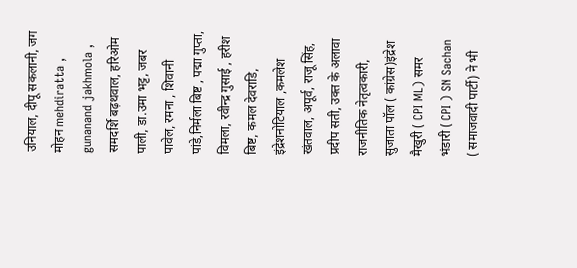उनियाल, दीपू सकलानी, जग मोहन mehdiratta , gunanand jakhmola , समदर्शि बढ़थवाल, हरिओम पाली, डा.उमा भट्ट, जबर पावेल, रमना , शिवानी पांडे,निर्मला बिष्ट , पद्मा गुप्ता, विमला, रवीन्द्र गुसाई , हरीश बिष्ट, कमल देवराडि, इंद्रेशनोटियाल ,कमलेश खंतवाल, अपूर्व, राजू सिंह, प्रदीप सती, उक्त के अलावा राजनीतिक नेतृत्वकारी, सुजाता पॉल ( कांग्रेस)इंद्रेश मैखुरी ( CPI ML) समर भंडारी ( CPI ) SN Sachan ( समाजवादी पार्टी) ने भी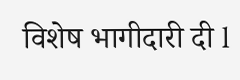विशेष भागीदारी दी l